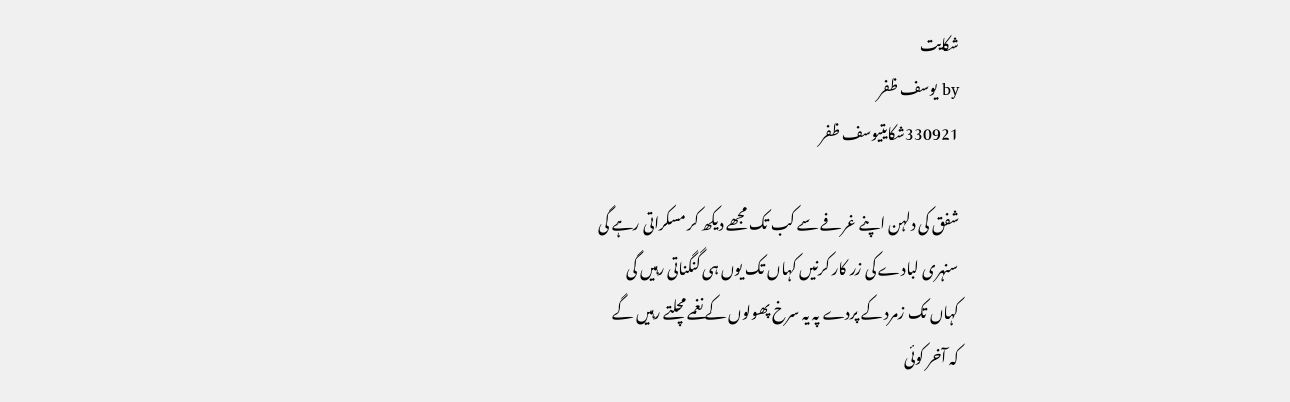شکایت
by یوسف ظفر
330921شکایتیوسف ظفر

شفق کی دلہن اپنے غرفے سے کب تک مجھے دیکھ کر مسکراتی رہے گی
سنہری لبادے کی زر کار کرنیں کہاں تک یوں ہی گنگناتی رہیں گی
کہاں تک زمرد کے پردے پہ یہ سرخ پھولوں کے نغمے مچلتے رہیں گے
کہ آخر کوئی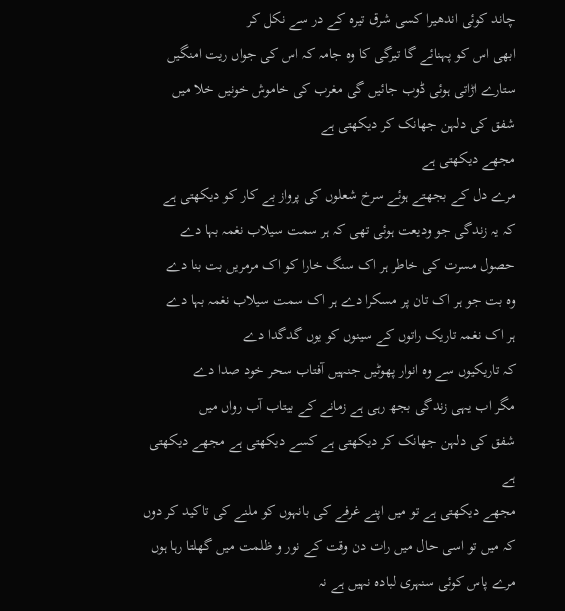چاند کوئی اندھیرا کسی شرق تیرہ کے در سے نکل کر
ابھی اس کو پہنائے گا تیرگی کا وہ جامہ کہ اس کی جواں ریت امنگیں
ستارے اڑاتی ہوئی ڈوب جائیں گی مغرب کی خاموش خونیں خلا میں
شفق کی دلہن جھانک کر دیکھتی ہے
مجھے دیکھتی ہے
مرے دل کے بجھتے ہوئے سرخ شعلوں کی پرواز بے کار کو دیکھتی ہے
کہ یہ زندگی جو ودیعت ہوئی تھی کہ ہر سمت سیلاب نغمہ بہا دے
حصول مسرت کی خاطر ہر اک سنگ خارا کو اک مرمریں بت بنا دے
وہ بت جو ہر اک تان پر مسکرا دے ہر اک سمت سیلاب نغمہ بہا دے
ہر اک نغمہ تاریک راتوں کے سینوں کو یوں گدگدا دے
کہ تاریکیوں سے وہ انوار پھوٹیں جنہیں آفتاب سحر خود صدا دے
مگر اب یہی زندگی بجھ رہی ہے زمانے کے بیتاب آب رواں میں
شفق کی دلہن جھانک کر دیکھتی ہے کسے دیکھتی ہے مجھے دیکھتی ہے
مجھے دیکھتی ہے تو میں اپنے غرفے کی بانہوں کو ملنے کی تاکید کر دوں
کہ میں تو اسی حال میں رات دن وقت کے نور و ظلمت میں گھلتا رہا ہوں
مرے پاس کوئی سنہری لبادہ نہیں ہے نہ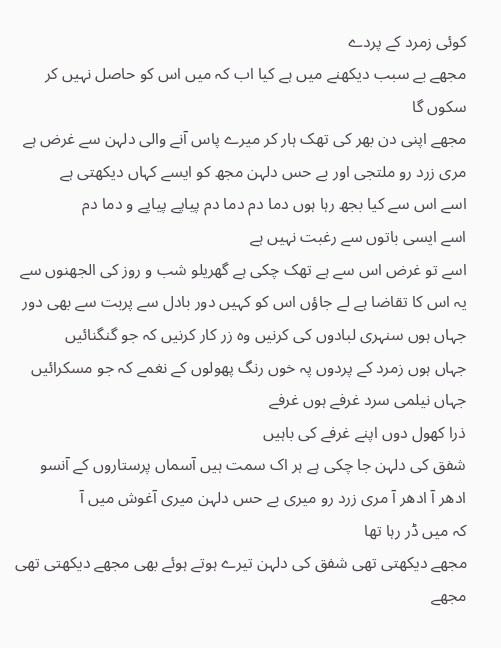کوئی زمرد کے پردے
مجھے بے سبب دیکھنے میں ہے کیا اب کہ میں اس کو حاصل نہیں کر سکوں گا
مجھے اپنی دن بھر کی تھک ہار کر میرے پاس آنے والی دلہن سے غرض ہے
مری زرد رو ملتجی اور بے حس دلہن مجھ کو ایسے کہاں دیکھتی ہے
اسے اس سے کیا بجھ رہا ہوں دما دم دما دم پیاپے پیاپے و دما دم
اسے ایسی باتوں سے رغبت نہیں ہے
اسے تو غرض اس سے ہے تھک چکی ہے گھریلو شب و روز کی الجھنوں سے
یہ اس کا تقاضا ہے لے جاؤں اس کو کہیں دور بادل سے پربت سے بھی دور
جہاں ہوں سنہری لبادوں کی کرنیں وہ زر کار کرنیں کہ جو گنگنائیں
جہاں ہوں زمرد کے پردوں پہ خوں رنگ پھولوں کے نغمے کہ جو مسکرائیں
جہاں نیلمی سرد غرفے ہوں غرفے
ذرا کھول دوں اپنے غرفے کی باہیں
شفق کی دلہن جا چکی ہے ہر اک سمت ہیں آسماں پرستاروں کے آنسو
ادھر آ ادھر آ مری زرد رو میری بے حس دلہن میری آغوش میں آ
کہ میں ڈر رہا تھا
مجھے دیکھتی تھی شفق کی دلہن تیرے ہوتے ہوئے بھی مجھے دیکھتی تھی
مجھے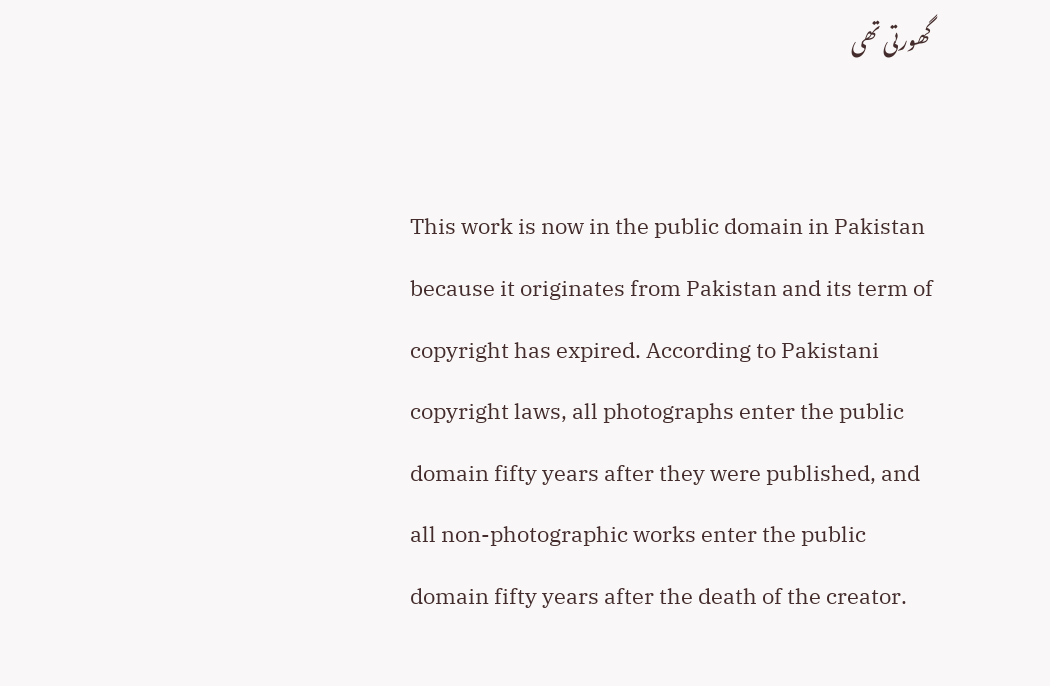گھورتی تھی


This work is now in the public domain in Pakistan because it originates from Pakistan and its term of copyright has expired. According to Pakistani copyright laws, all photographs enter the public domain fifty years after they were published, and all non-photographic works enter the public domain fifty years after the death of the creator.